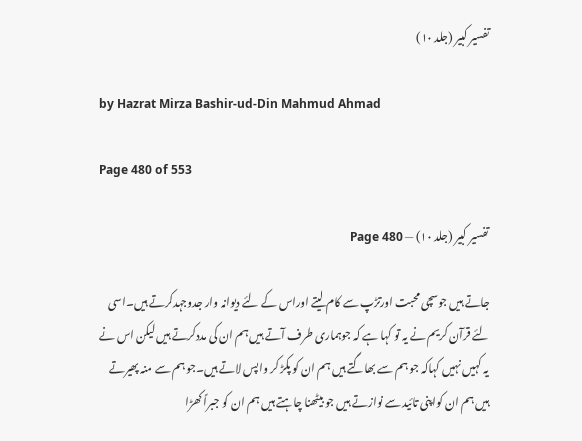تفسیر کبیر (جلد ۱۰)

by Hazrat Mirza Bashir-ud-Din Mahmud Ahmad

Page 480 of 553

تفسیر کبیر (جلد ۱۰) — Page 480

جاتے ہیں جوسچی محبت اورتڑپ سے کام لیتے اوراس کے لئے دیوانہ وار جدوجہدکرتے ہیں۔اسی لئے قرآن کریم نے یہ تو کہا ہے کہ جوہماری طرف آتے ہیں ہم ان کی مددکرتے ہیں لیکن اس نے یہ کہیں نہیں کہاکہ جو ہم سے بھاگتے ہیں ہم ان کو پکڑ کر واپس لاتے ہیں۔جو ہم سے منہ پھیرتے ہیں ہم ان کواپنی تائید سے نوازتے ہیں جو بیٹھنا چاہتے ہیں ہم ان کو جبراً کھڑا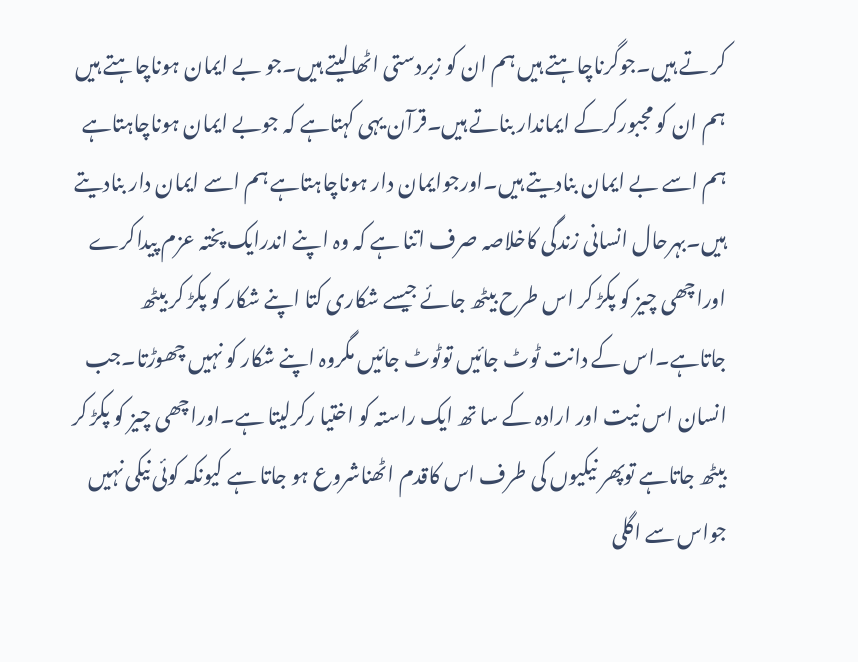کر تے ہیں۔جوگرناچاہتے ہیں ہم ان کو زبردستی اٹھالیتے ہیں۔جو بے ایمان ہوناچاہتے ہیں ہم ان کو مجبورکرکے ایماندار بناتے ہیں۔قرآن یہی کہتاہے کہ جوبے ایمان ہوناچاہتاہے ہم اسے بے ایمان بنادیتے ہیں۔اورجوایمان دار ہوناچاہتاہے ہم اسے ایمان دار بنادیتے ہیں۔بہرحال انسانی زندگی کاخلاصہ صرف اتنا ہے کہ وہ اپنے اندرایک پختہ عزم پیداکرے اوراچھی چیز کو پکڑ کر اس طرح بیٹھ جائے جیسے شکاری کتا اپنے شکار کو پکڑ کر بیٹھ جاتاہے۔اس کے دانت ٹوٹ جائیں توٹوٹ جائیں مگروہ اپنے شکار کو نہیں چھوڑتا۔جب انسان اس نیت اور ارادہ کے سا تھ ایک راستہ کو اختیا رکرلیتا ہے۔اوراچھی چیز کو پکڑ کر بیٹھ جاتاہے توپھر نیکیوں کی طرف اس کاقدم اٹھناشروع ہو جاتا ہے کیونکہ کوئی نیکی نہیں جواس سے اگلی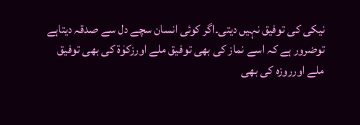نیکی کی توفیق نہیں دیتی۔اگر کوئی انسان سچے دل سے صدقہ دیتاہے توضرور ہے کہ اسے نماز کی بھی توفیق ملے اورزکوٰۃ کی بھی توفیق ملے اورروزہ کی بھی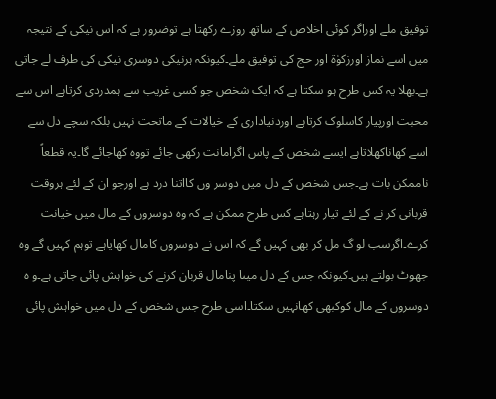توفیق ملے اوراگر کوئی اخلاص کے ساتھ روزے رکھتا ہے توضرور ہے کہ اس نیکی کے نتیجہ میں اسے نماز اورزکوٰۃ اور حج کی توفیق ملے۔کیونکہ ہرنیکی دوسری نیکی کی طرف لے جاتی ہے۔بھلا یہ کس طرح ہو سکتا ہے کہ ایک شخص جو کسی غریب سے ہمدردی کرتاہے اس سے محبت اورپیار کاسلوک کرتاہے اوردنیاداری کے خیالات کے ماتحت نہیں بلکہ سچے دل سے اسے کھاناکھلاتاہے ایسے شخص کے پاس اگرامانت رکھی جائے تووہ کھاجائے گا۔یہ قطعاً ناممکن بات ہے۔جس شخص کے دل میں دوسر وں کااتنا درد ہے اورجو ان کے لئے ہروقت قربانی کر نے کے لئے تیار رہتاہے کس طرح ممکن ہے کہ وہ دوسروں کے مال میں خیانت کرے۔اگرسب لو گ مل کر بھی کہیں گے کہ اس نے دوسروں کامال کھایاہے توہم کہیں گے وہ جھوٹ بولتے ہیں۔کیونکہ جس کے دل میںا پنامال قربان کرنے کی خواہش پائی جاتی ہے۔و ہ دوسروں کے مال کوکبھی کھانہیں سکتا۔اسی طرح جس شخص کے دل میں خواہش پائی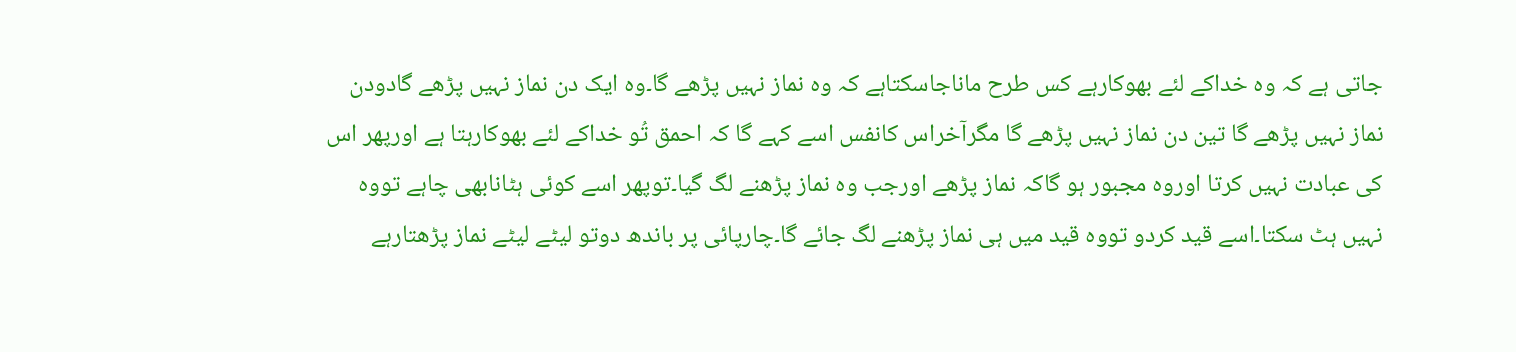جاتی ہے کہ وہ خداکے لئے بھوکارہے کس طرح ماناجاسکتاہے کہ وہ نماز نہیں پڑھے گا۔وہ ایک دن نماز نہیں پڑھے گادودن نماز نہیں پڑھے گا تین دن نماز نہیں پڑھے گا مگرآخراس کانفس اسے کہے گا کہ احمق تُو خداکے لئے بھوکارہتا ہے اورپھر اس کی عبادت نہیں کرتا اوروہ مجبور ہو گاکہ نماز پڑھے اورجب وہ نماز پڑھنے لگ گیا۔توپھر اسے کوئی ہٹانابھی چاہے تووہ نہیں ہٹ سکتا۔اسے قید کردو تووہ قید میں ہی نماز پڑھنے لگ جائے گا۔چارپائی پر باندھ دوتو لیٹے لیٹے نماز پڑھتارہے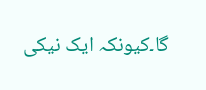گا۔کیونکہ ایک نیکی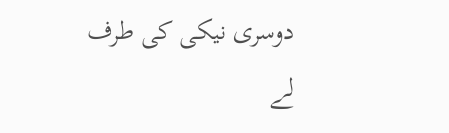دوسری نیکی کی طرف لے